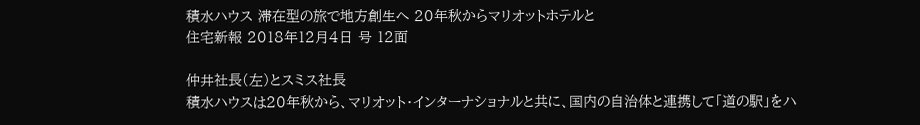積水ハウス 滞在型の旅で地方創生へ 20年秋からマリオットホテルと
住宅新報 2018年12月4日 号 12面

仲井社長(左)とスミス社長
積水ハウスは20年秋から、マリオット・インターナショナルと共に、国内の自治体と連携して「道の駅」をハ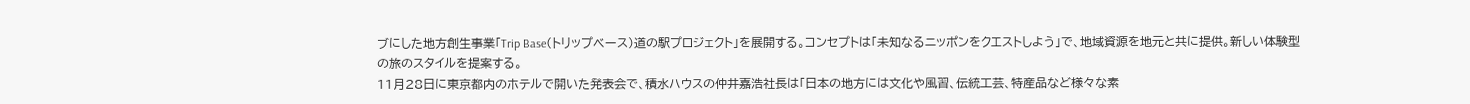ブにした地方創生事業「Trip Base(トリップベース)道の駅プロジェクト」を展開する。コンセプトは「未知なるニッポンをクエストしよう」で、地域資源を地元と共に提供。新しい体験型の旅のスタイルを提案する。
11月28日に東京都内のホテルで開いた発表会で、積水ハウスの仲井嘉浩社長は「日本の地方には文化や風習、伝統工芸、特産品など様々な素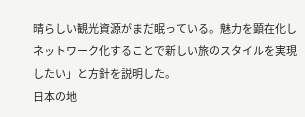晴らしい観光資源がまだ眠っている。魅力を顕在化しネットワーク化することで新しい旅のスタイルを実現したい」と方針を説明した。
日本の地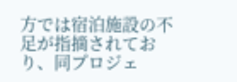方では宿泊施設の不足が指摘されており、同プロジェ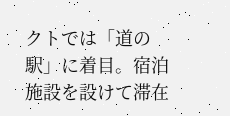クトでは「道の駅」に着目。宿泊施設を設けて滞在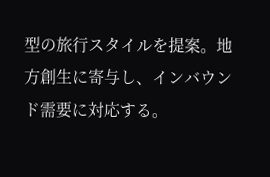型の旅行スタイルを提案。地方創生に寄与し、インバウンド需要に対応する。